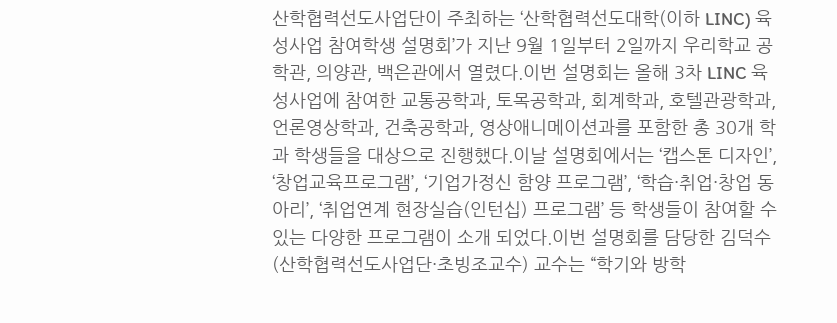산학협력선도사업단이 주최하는 ‘산학협력선도대학(이하 LINC) 육성사업 참여학생 설명회’가 지난 9월 1일부터 2일까지 우리학교 공학관, 의양관, 백은관에서 열렸다.이번 설명회는 올해 3차 LINC 육성사업에 참여한 교통공학과, 토목공학과, 회계학과, 호텔관광학과, 언론영상학과, 건축공학과, 영상애니메이션과를 포함한 총 30개 학과 학생들을 대상으로 진행했다.이날 설명회에서는 ‘캡스톤 디자인’, ‘창업교육프로그램’, ‘기업가정신 함양 프로그램’, ‘학습·취업·창업 동아리’, ‘취업연계 현장실습(인턴십) 프로그램’ 등 학생들이 참여할 수 있는 다양한 프로그램이 소개 되었다.이번 설명회를 담당한 김덕수(산학협력선도사업단·초빙조교수) 교수는 “학기와 방학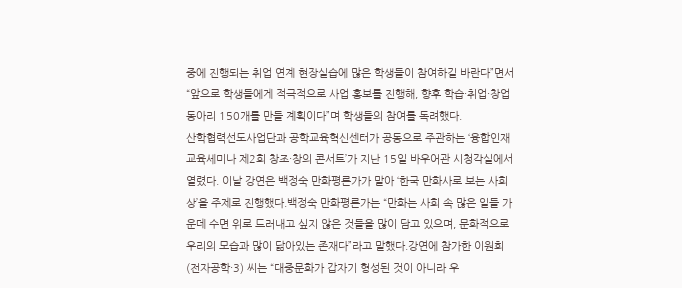중에 진행되는 취업 연계 현장실습에 많은 학생들이 참여하길 바란다”면서 “앞으로 학생들에게 적극적으로 사업 홍보를 진행해, 향후 학습·취업·창업 동아리 150개를 만들 계획이다”며 학생들의 참여를 독려했다.
산학협력선도사업단과 공학교육혁신센터가 공동으로 주관하는 ‘융합인재교육세미나 제2회 창조·창의 콘서트’가 지난 15일 바우어관 시청각실에서 열렸다. 이날 강연은 백정숙 만화평론가가 맡아 ‘한국 만화사로 보는 사회상’을 주제로 진행했다.백정숙 만화평론가는 “만화는 사회 속 많은 일들 가운데 수면 위로 드러내고 싶지 않은 것들을 많이 담고 있으며, 문화적으로 우리의 모습과 많이 닮아있는 존재다”라고 말했다.강연에 참가한 이원희(전자공학·3) 씨는 “대중문화가 갑자기 형성된 것이 아니라 우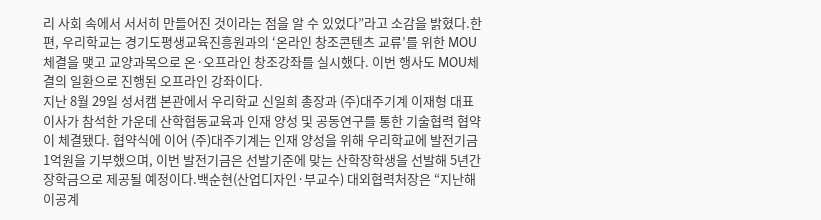리 사회 속에서 서서히 만들어진 것이라는 점을 알 수 있었다”라고 소감을 밝혔다.한편, 우리학교는 경기도평생교육진흥원과의 ‘온라인 창조콘텐츠 교류’를 위한 MOU체결을 맺고 교양과목으로 온·오프라인 창조강좌를 실시했다. 이번 행사도 MOU체결의 일환으로 진행된 오프라인 강좌이다.
지난 8월 29일 성서캠 본관에서 우리학교 신일희 총장과 (주)대주기계 이재형 대표이사가 참석한 가운데 산학협동교육과 인재 양성 및 공동연구를 통한 기술협력 협약이 체결됐다. 협약식에 이어 (주)대주기계는 인재 양성을 위해 우리학교에 발전기금 1억원을 기부했으며, 이번 발전기금은 선발기준에 맞는 산학장학생을 선발해 5년간 장학금으로 제공될 예정이다.백순현(산업디자인·부교수) 대외협력처장은 “지난해 이공계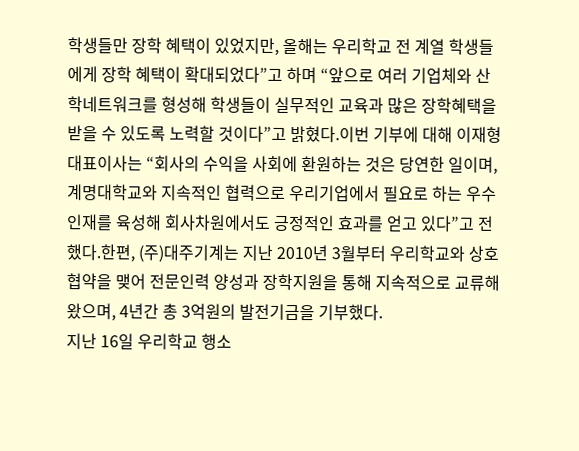학생들만 장학 혜택이 있었지만, 올해는 우리학교 전 계열 학생들에게 장학 혜택이 확대되었다”고 하며 “앞으로 여러 기업체와 산학네트워크를 형성해 학생들이 실무적인 교육과 많은 장학혜택을 받을 수 있도록 노력할 것이다”고 밝혔다.이번 기부에 대해 이재형 대표이사는 “회사의 수익을 사회에 환원하는 것은 당연한 일이며, 계명대학교와 지속적인 협력으로 우리기업에서 필요로 하는 우수인재를 육성해 회사차원에서도 긍정적인 효과를 얻고 있다”고 전했다.한편, (주)대주기계는 지난 2010년 3월부터 우리학교와 상호협약을 맺어 전문인력 양성과 장학지원을 통해 지속적으로 교류해 왔으며, 4년간 총 3억원의 발전기금을 기부했다.
지난 16일 우리학교 행소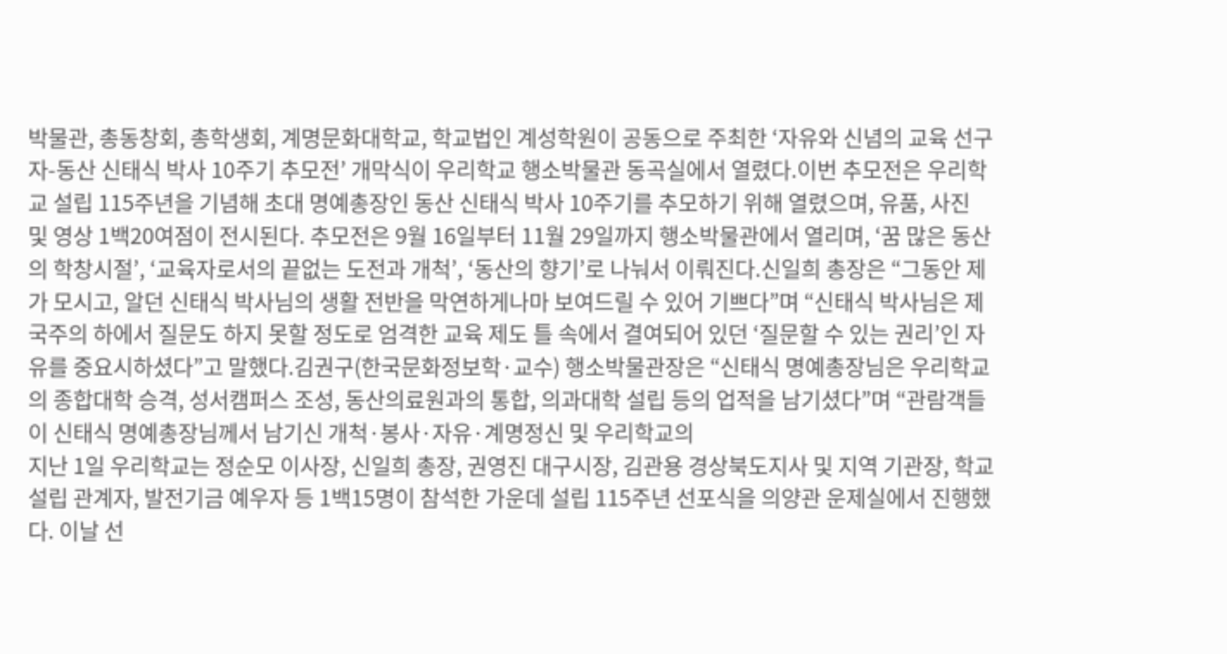박물관, 총동창회, 총학생회, 계명문화대학교, 학교법인 계성학원이 공동으로 주최한 ‘자유와 신념의 교육 선구자-동산 신태식 박사 10주기 추모전’ 개막식이 우리학교 행소박물관 동곡실에서 열렸다.이번 추모전은 우리학교 설립 115주년을 기념해 초대 명예총장인 동산 신태식 박사 10주기를 추모하기 위해 열렸으며, 유품, 사진 및 영상 1백20여점이 전시된다. 추모전은 9월 16일부터 11월 29일까지 행소박물관에서 열리며, ‘꿈 많은 동산의 학창시절’, ‘교육자로서의 끝없는 도전과 개척’, ‘동산의 향기’로 나눠서 이뤄진다.신일희 총장은 “그동안 제가 모시고, 알던 신태식 박사님의 생활 전반을 막연하게나마 보여드릴 수 있어 기쁘다”며 “신태식 박사님은 제국주의 하에서 질문도 하지 못할 정도로 엄격한 교육 제도 틀 속에서 결여되어 있던 ‘질문할 수 있는 권리’인 자유를 중요시하셨다”고 말했다.김권구(한국문화정보학·교수) 행소박물관장은 “신태식 명예총장님은 우리학교의 종합대학 승격, 성서캠퍼스 조성, 동산의료원과의 통합, 의과대학 설립 등의 업적을 남기셨다”며 “관람객들이 신태식 명예총장님께서 남기신 개척·봉사·자유·계명정신 및 우리학교의
지난 1일 우리학교는 정순모 이사장, 신일희 총장, 권영진 대구시장, 김관용 경상북도지사 및 지역 기관장, 학교설립 관계자, 발전기금 예우자 등 1백15명이 참석한 가운데 설립 115주년 선포식을 의양관 운제실에서 진행했다. 이날 선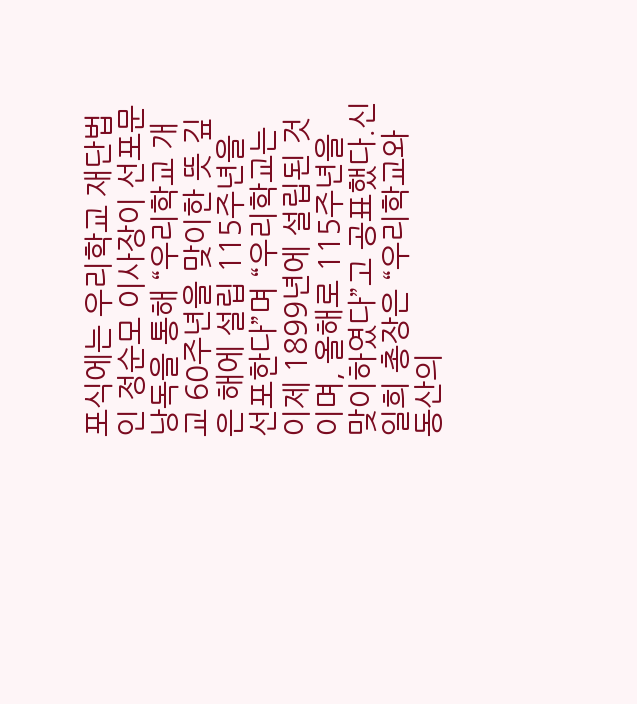포식에는 우리학교 재단법인 정순모 이사장이 선포문 낭독을 통해 “우리학교 개교 60주년을 맞이한 뜻 깊은 해에 설립 115주년을 선포한다”며 “우리학교는 이제 1899년에 설립된 것이며, 올해로 115주년을 맞이하였다”고 공표했다.신일희 총장은 “우리학교와 동산의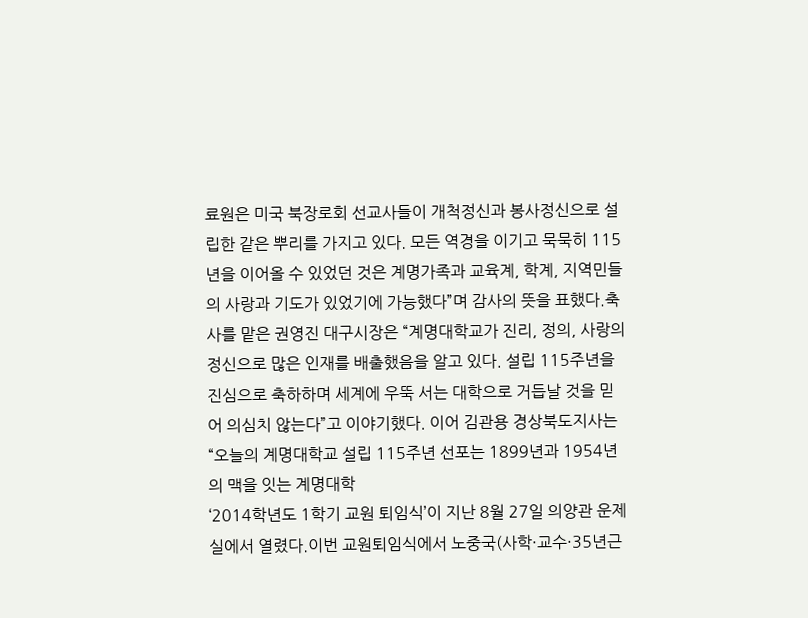료원은 미국 북장로회 선교사들이 개척정신과 봉사정신으로 설립한 같은 뿌리를 가지고 있다. 모든 역경을 이기고 묵묵히 115년을 이어올 수 있었던 것은 계명가족과 교육계, 학계, 지역민들의 사랑과 기도가 있었기에 가능했다”며 감사의 뜻을 표했다.축사를 맡은 권영진 대구시장은 “계명대학교가 진리, 정의, 사랑의 정신으로 많은 인재를 배출했음을 알고 있다. 설립 115주년을 진심으로 축하하며 세계에 우뚝 서는 대학으로 거듭날 것을 믿어 의심치 않는다”고 이야기했다. 이어 김관용 경상북도지사는 “오늘의 계명대학교 설립 115주년 선포는 1899년과 1954년의 맥을 잇는 계명대학
‘2014학년도 1학기 교원 퇴임식’이 지난 8월 27일 의양관 운제실에서 열렸다.이번 교원퇴임식에서 노중국(사학·교수·35년근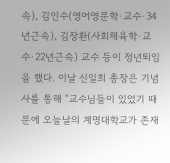속), 김인수(영어영문학·교수·34년근속), 김장환(사회체육학·교수·22년근속) 교수 등이 정년퇴임을 했다. 이날 신일희 총장은 기념사를 통해 “교수님들이 있었기 때문에 오늘날의 계명대학교가 존재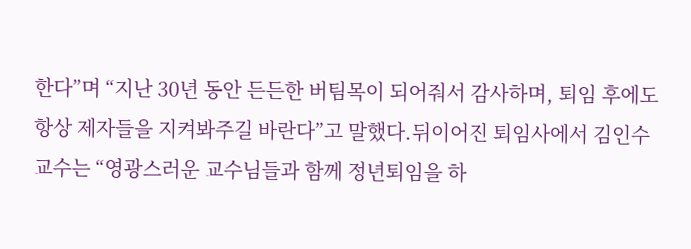한다”며 “지난 30년 동안 든든한 버팀목이 되어줘서 감사하며, 퇴임 후에도 항상 제자들을 지켜봐주길 바란다”고 말했다.뒤이어진 퇴임사에서 김인수 교수는 “영광스러운 교수님들과 함께 정년퇴임을 하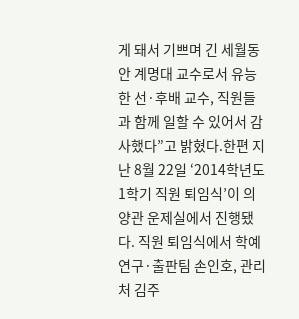게 돼서 기쁘며 긴 세월동안 계명대 교수로서 유능한 선·후배 교수, 직원들과 함께 일할 수 있어서 감사했다”고 밝혔다.한편 지난 8월 22일 ‘2014학년도 1학기 직원 퇴임식’이 의양관 운제실에서 진행됐다. 직원 퇴임식에서 학예연구·출판팀 손인호, 관리처 김주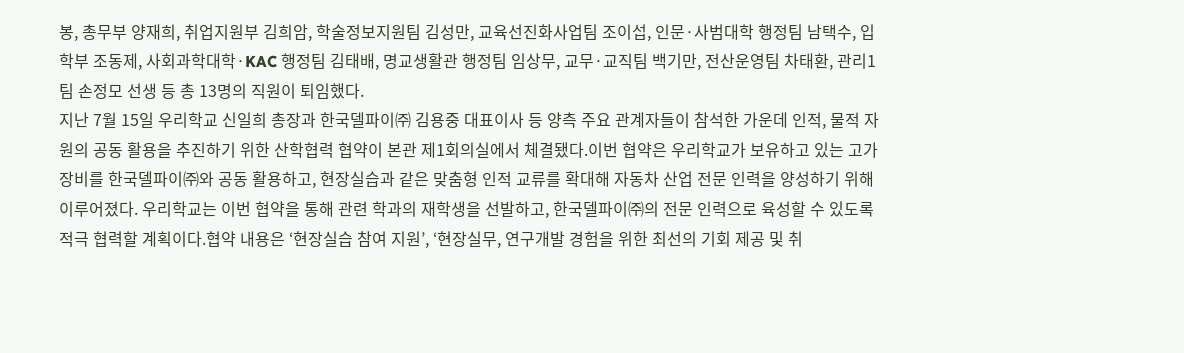봉, 총무부 양재희, 취업지원부 김희암, 학술정보지원팀 김성만, 교육선진화사업팀 조이섭, 인문·사범대학 행정팀 남택수, 입학부 조동제, 사회과학대학·KAC 행정팀 김태배, 명교생활관 행정팀 임상무, 교무·교직팀 백기만, 전산운영팀 차태환, 관리1팀 손정모 선생 등 총 13명의 직원이 퇴임했다.
지난 7월 15일 우리학교 신일희 총장과 한국델파이㈜ 김용중 대표이사 등 양측 주요 관계자들이 참석한 가운데 인적, 물적 자원의 공동 활용을 추진하기 위한 산학협력 협약이 본관 제1회의실에서 체결됐다.이번 협약은 우리학교가 보유하고 있는 고가 장비를 한국델파이㈜와 공동 활용하고, 현장실습과 같은 맞춤형 인적 교류를 확대해 자동차 산업 전문 인력을 양성하기 위해 이루어졌다. 우리학교는 이번 협약을 통해 관련 학과의 재학생을 선발하고, 한국델파이㈜의 전문 인력으로 육성할 수 있도록 적극 협력할 계획이다.협약 내용은 ‘현장실습 참여 지원’, ‘현장실무, 연구개발 경험을 위한 최선의 기회 제공 및 취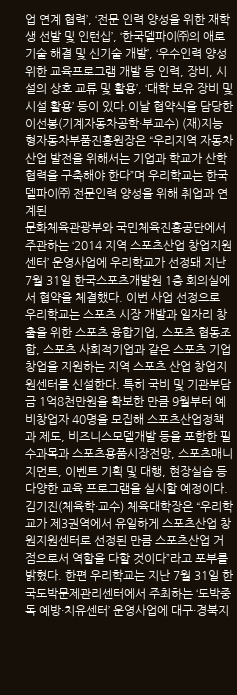업 연계 협력’, ‘전문 인력 양성을 위한 재학생 선발 및 인턴십’, ‘한국델파이㈜의 애로기술 해결 및 신기술 개발’, ‘우수인력 양성 위한 교육프로그램 개발 등 인력, 장비, 시설의 상호 교류 및 활용’, ‘대학 보유 장비 및 시설 활용’ 등이 있다.이날 협약식을 담당한 이선봉(기계자동차공학·부교수) (재)지능형자동차부품진흥원장은 “우리지역 자동차 산업 발전을 위해서는 기업과 학교가 산학협력을 구축해야 한다”며 우리학교는 한국델파이㈜ 전문인력 양성을 위해 취업과 연계된
문화체육관광부와 국민체육진흥공단에서 주관하는 ‘2014 지역 스포츠산업 창업지원센터’ 운영사업에 우리학교가 선정돼 지난 7월 31일 한국스포츠개발원 1층 회의실에서 협약을 체결했다. 이번 사업 선정으로 우리학교는 스포츠 시장 개발과 일자리 창출을 위한 스포츠 융합기업, 스포츠 협동조합, 스포츠 사회적기업과 같은 스포츠 기업 창업을 지원하는 지역 스포츠 산업 창업지원센터를 신설한다. 특히 국비 및 기관부담금 1억8천만원을 확보한 만큼 9월부터 예비창업자 40명을 모집해 스포츠산업정책과 제도, 비즈니스모델개발 등을 포함한 필수과목과 스포츠용품시장전망, 스포츠매니지먼트, 이벤트 기획 및 대행, 현장실습 등 다양한 교육 프로그램을 실시할 예정이다.김기진(체육학·교수) 체육대학장은 “우리학교가 제3권역에서 유일하게 스포츠산업 창원지원센터로 선정된 만큼 스포츠산업 거점으로서 역할을 다할 것이다”라고 포부를 밝혔다. 한편 우리학교는 지난 7월 31일 한국도박문제관리센터에서 주최하는 ‘도박중독 예방·치유센터’ 운영사업에 대구·경북지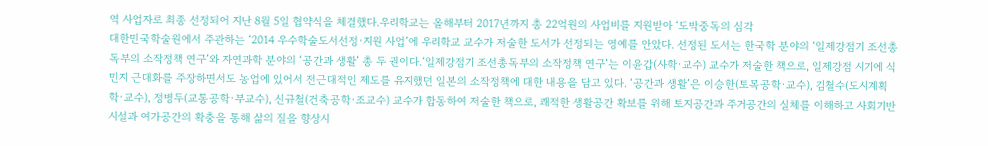역 사업자로 최종 선정되어 지난 8월 5일 협약식을 체결했다.우리학교는 올해부터 2017년까지 총 22억원의 사업비를 지원받아 ‘도박중독의 심각
대한민국학술원에서 주관하는 ‘2014 우수학술도서선정·지원 사업’에 우리학교 교수가 저술한 도서가 선정되는 영예를 안았다. 선정된 도서는 한국학 분야의 ‘일제강점기 조선총독부의 소작정책 연구’와 자연과학 분야의 ‘공간과 생활’ 총 두 권이다.‘일제강점기 조선총독부의 소작정책 연구’는 이윤갑(사학·교수) 교수가 저술한 책으로, 일제강점 시기에 식민지 근대화를 주장하면서도 농업에 있어서 전근대적인 제도를 유지했던 일본의 소작정책에 대한 내용을 담고 있다. ‘공간과 생활’은 이승한(토목공학·교수), 김철수(도시계획학·교수), 정병두(교통공학·부교수), 신규철(건축공학·조교수) 교수가 합동하여 저술한 책으로, 쾌적한 생활공간 확보를 위해 토지공간과 주거공간의 실체를 이해하고 사회기반시설과 여가공간의 확충을 통해 삶의 질을 향상시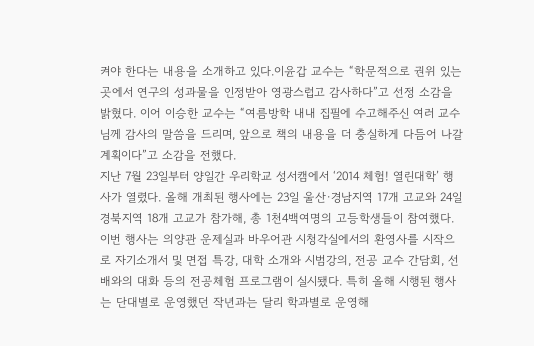켜야 한다는 내용을 소개하고 있다.이윤갑 교수는 “학문적으로 권위 있는 곳에서 연구의 성과물을 인정받아 영광스럽고 감사하다”고 선정 소감을 밝혔다. 이어 이승한 교수는 “여름방학 내내 집필에 수고해주신 여러 교수님께 감사의 말씀을 드리며, 앞으로 책의 내용을 더 충실하게 다듬어 나갈 계획이다”고 소감을 전했다.
지난 7월 23일부터 양일간 우리학교 성서캠에서 ‘2014 체험! 열린대학’ 행사가 열렸다. 올해 개최된 행사에는 23일 울산·경남지역 17개 고교와 24일 경북지역 18개 고교가 참가해, 총 1천4백여명의 고등학생들이 참여했다. 이번 행사는 의양관 운제실과 바우어관 시청각실에서의 환영사를 시작으로 자기소개서 및 면접 특강, 대학 소개와 시범강의, 전공 교수 간담회, 선배와의 대화 등의 전공체험 프로그램이 실시됐다. 특히 올해 시행된 행사는 단대별로 운영했던 작년과는 달리 학과별로 운영해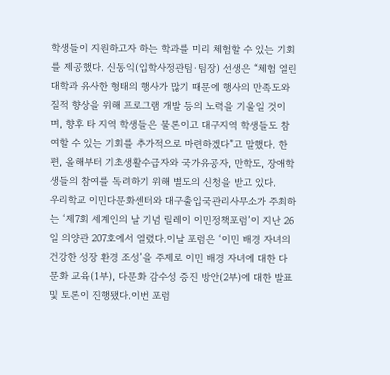학생들이 지원하고자 하는 학과를 미리 체험할 수 있는 기회를 제공했다. 신동익(입학사정관팀·팀장) 선생은 “체험 열린대학과 유사한 형태의 행사가 많기 때문에 행사의 만족도와 질적 향상을 위해 프로그램 개발 등의 노력을 기울일 것이며, 향후 타 지역 학생들은 물론이고 대구지역 학생들도 참여할 수 있는 기회를 추가적으로 마련하겠다”고 말했다. 한편, 올해부터 기초생활수급자와 국가유공자, 만학도, 장애학생들의 참여를 독려하기 위해 별도의 신청을 받고 있다.
우리학교 이민다문화센터와 대구출입국관리사무소가 주최하는 ‘제7회 세계인의 날 기념 릴레이 이민정책포럼’이 지난 26일 의양관 207호에서 열렸다.이날 포럼은 ‘이민 배경 자녀의 건강한 성장 환경 조성’을 주제로 이민 배경 자녀에 대한 다문화 교육(1부), 다문화 감수성 증진 방안(2부)에 대한 발표 및 토론이 진행됐다.이번 포럼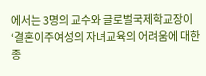에서는 3명의 교수와 글로벌국제학교장이 ‘결혼이주여성의 자녀교육의 어려움에 대한 종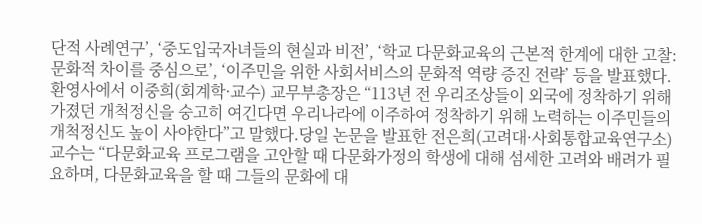단적 사례연구’, ‘중도입국자녀들의 현실과 비전’, ‘학교 다문화교육의 근본적 한계에 대한 고찰:문화적 차이를 중심으로’, ‘이주민을 위한 사회서비스의 문화적 역량 증진 전략’ 등을 발표했다.환영사에서 이중희(회계학·교수) 교무부총장은 “113년 전 우리조상들이 외국에 정착하기 위해 가졌던 개척정신을 숭고히 여긴다면 우리나라에 이주하여 정착하기 위해 노력하는 이주민들의 개척정신도 높이 사야한다”고 말했다.당일 논문을 발표한 전은희(고려대·사회통합교육연구소) 교수는 “다문화교육 프로그램을 고안할 때 다문화가정의 학생에 대해 섬세한 고려와 배려가 필요하며, 다문화교육을 할 때 그들의 문화에 대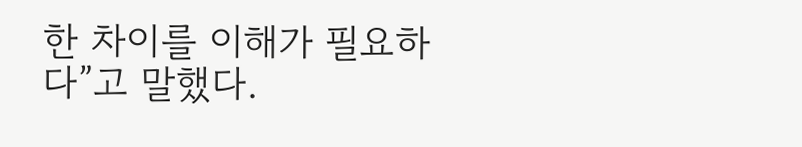한 차이를 이해가 필요하다”고 말했다.